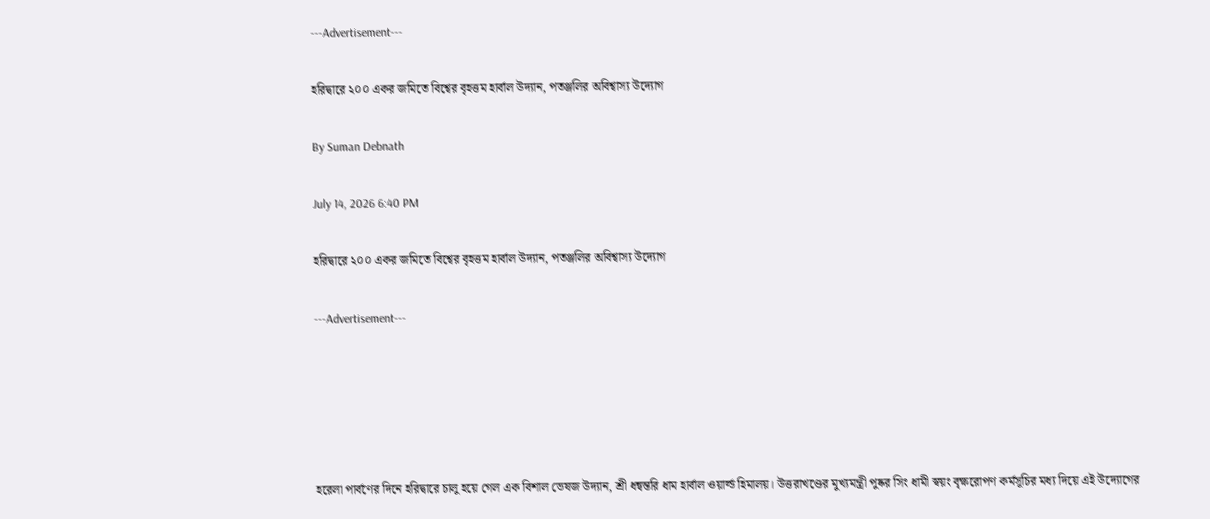---Advertisement---

হরিদ্বারে ২০০ একর জমিতে বিশ্বের বৃহত্তম হার্বাল উদ্যান, পতঞ্জলির অবিশ্বাস্য উদ্যোগ

By Suman Debnath

July 14, 2026 6:40 PM

হরিদ্বারে ২০০ একর জমিতে বিশ্বের বৃহত্তম হার্বাল উদ্যান, পতঞ্জলির অবিশ্বাস্য উদ্যোগ

---Advertisement---





হরেলা পার্বণের দিনে হরিদ্বারে চালু হয়ে গেল এক বিশাল ভেষজ উদ্যান, শ্রী ধন্বন্তরি ধাম হার্বাল ওয়ার্ল্ড হিমালয়। উত্তরাখণ্ডের মুখ্যমন্ত্রী পুষ্কর সিং ধামী স্বয়ং বৃক্ষরোপণ কর্মসূচির মধ্য দিয়ে এই উদ্যোগের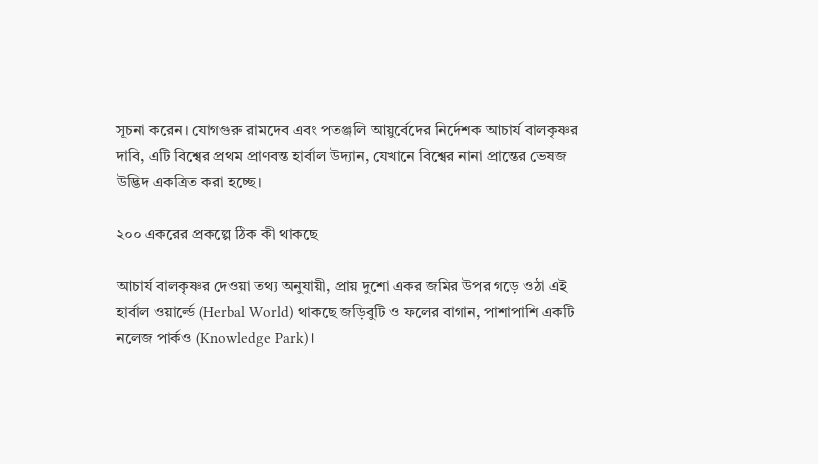সূচনা করেন। যোগগুরু রামদেব এবং পতঞ্জলি আয়ুর্বেদের নির্দেশক আচার্য বালকৃষ্ণর দাবি, এটি বিশ্বের প্রথম প্রাণবন্ত হার্বাল উদ্যান, যেখানে বিশ্বের নানা প্রান্তের ভেষজ উদ্ভিদ একত্রিত করা হচ্ছে।

২০০ একরের প্রকল্পে ঠিক কী থাকছে

আচার্য বালকৃষ্ণর দেওয়া তথ্য অনুযায়ী, প্রায় দুশো একর জমির উপর গড়ে ওঠা এই হার্বাল ওয়ার্ল্ডে (Herbal World) থাকছে জড়িবুটি ও ফলের বাগান, পাশাপাশি একটি নলেজ পার্কও (Knowledge Park)।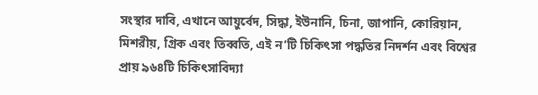সংস্থার দাবি, এখানে আয়ুর্বেদ, সিদ্ধা, ইউনানি, চিনা, জাপানি, কোরিয়ান, মিশরীয়, গ্রিক এবং তিব্বতি, এই ন’টি চিকিৎসা পদ্ধতির নিদর্শন এবং বিশ্বের প্রায় ৯৬৪টি চিকিৎসাবিদ্যা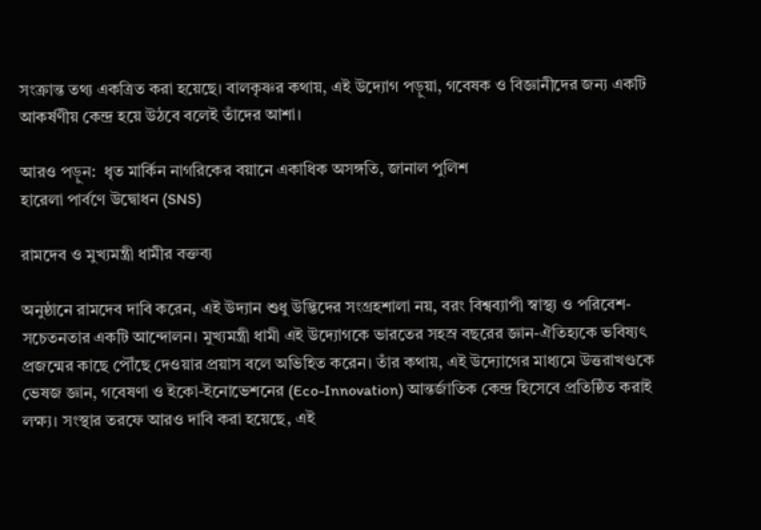সংক্রান্ত তথ্য একত্রিত করা হয়েছে। বালকৃষ্ণর কথায়, এই উদ্যোগ পড়ুয়া, গবেষক ও বিজ্ঞানীদের জন্য একটি আকর্ষণীয় কেন্দ্র হয়ে উঠবে বলেই তাঁদের আশা।

আরও পড়ুন:  ধৃত মার্কিন নাগরিকের বয়ানে একাধিক অসঙ্গতি, জানাল পুলিশ
হারেলা পার্বণে উদ্বোধন (SNS)

রামদেব ও মুখ্যমন্ত্রী ধামীর বক্তব্য

অনুষ্ঠানে রামদেব দাবি করেন, এই উদ্যান শুধু উদ্ভিদের সংগ্রহশালা নয়, বরং বিশ্বব্যাপী স্বাস্থ্য ও পরিবেশ-সচেতনতার একটি আন্দোলন। মুখ্যমন্ত্রী ধামী এই উদ্যোগকে ভারতের সহস্র বছরের জ্ঞান-ঐতিহ্যকে ভবিষ্যৎ প্রজন্মের কাছে পৌঁছে দেওয়ার প্রয়াস বলে অভিহিত করেন। তাঁর কথায়, এই উদ্যোগের মাধ্যমে উত্তরাখণ্ডকে ভেষজ জ্ঞান, গবেষণা ও ইকো-ইনোভেশনের (Eco-Innovation) আন্তর্জাতিক কেন্দ্র হিসেবে প্রতিষ্ঠিত করাই লক্ষ্য। সংস্থার তরফে আরও দাবি করা হয়েছে, এই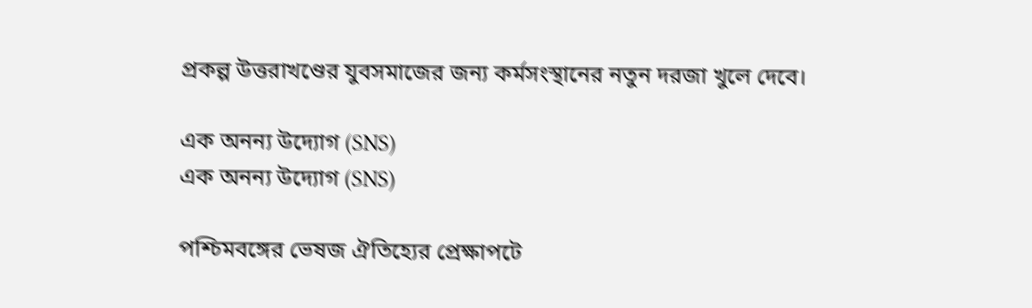প্রকল্প উত্তরাখণ্ডের যুবসমাজের জন্য কর্মসংস্থানের নতুন দরজা খুলে দেবে।

এক অনন্য উদ্যোগ (SNS)
এক অনন্য উদ্যোগ (SNS)

পশ্চিমবঙ্গের ভেষজ ঐতিহ্যের প্রেক্ষাপটে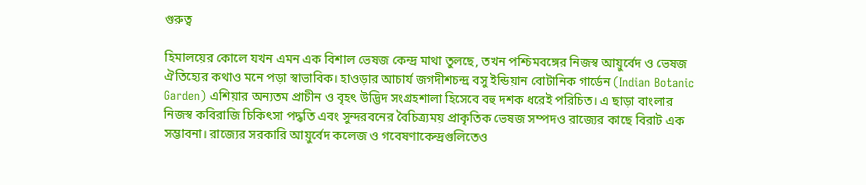গুরুত্ব

হিমালয়ের কোলে যখন এমন এক বিশাল ভেষজ কেন্দ্র মাথা তুলছে, তখন পশ্চিমবঙ্গের নিজস্ব আয়ুর্বেদ ও ভেষজ ঐতিহ্যের কথাও মনে পড়া স্বাভাবিক। হাওড়ার আচার্য জগদীশচন্দ্র বসু ইন্ডিয়ান বোটানিক গার্ডেন (Indian Botanic Garden) এশিয়ার অন্যতম প্রাচীন ও বৃহৎ উদ্ভিদ সংগ্রহশালা হিসেবে বহু দশক ধরেই পরিচিত। এ ছাড়া বাংলার নিজস্ব কবিরাজি চিকিৎসা পদ্ধতি এবং সুন্দরবনের বৈচিত্র্যময় প্রাকৃতিক ভেষজ সম্পদও রাজ্যের কাছে বিরাট এক সম্ভাবনা। রাজ্যের সরকারি আয়ুর্বেদ কলেজ ও গবেষণাকেন্দ্রগুলিতেও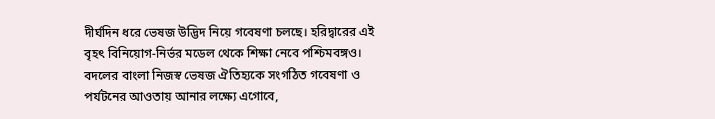দীর্ঘদিন ধরে ভেষজ উদ্ভিদ নিয়ে গবেষণা চলছে। হরিদ্বারের এই বৃহৎ বিনিয়োগ-নির্ভর মডেল থেকে শিক্ষা নেবে পশ্চিমবঙ্গও। বদলের বাংলা নিজস্ব ভেষজ ঐতিহ্যকে সংগঠিত গবেষণা ও পর্যটনের আওতায় আনার লক্ষ্যে এগোবে,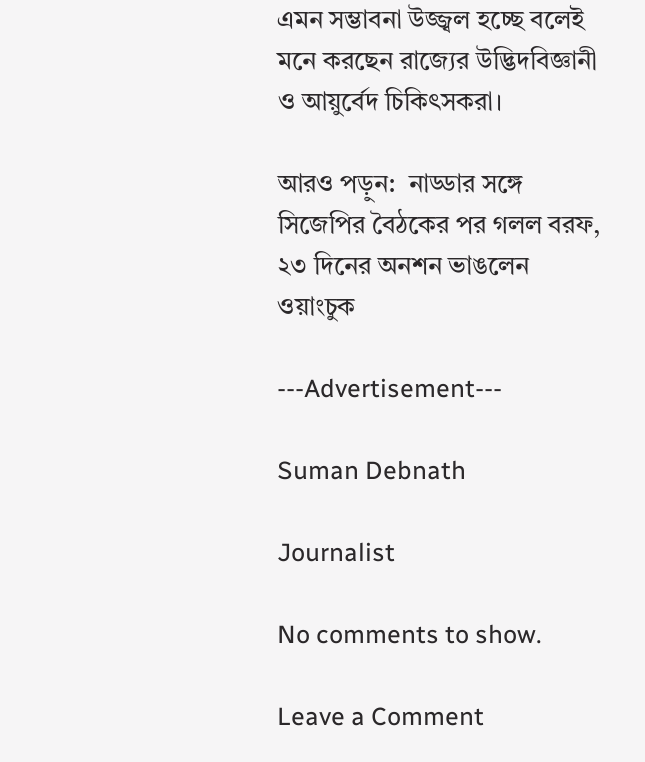এমন সম্ভাবনা উজ্জ্বল হচ্ছে বলেই মনে করছেন রাজ্যের উদ্ভিদবিজ্ঞানী ও আয়ুর্বেদ চিকিৎসকরা।

আরও পড়ুন:  নাড্ডার সঙ্গে সিজেপির বৈঠকের পর গলল বরফ, ২৩ দিনের অনশন ভাঙলেন ওয়াংচুক

---Advertisement---

Suman Debnath

Journalist

No comments to show.

Leave a Comment